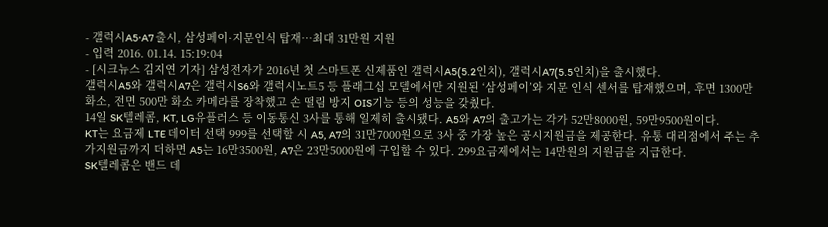- 갤럭시A5·A7 출시, 삼성페이·지문인식 탑재…최대 31만원 지원
- 입력 2016. 01.14. 15:19:04
- [시크뉴스 김지연 기자] 삼성전자가 2016년 첫 스마트폰 신제품인 갤럭시A5(5.2인치), 갤럭시A7(5.5인치)을 출시했다.
갤럭시A5와 갤럭시A7은 갤럭시S6와 갤럭시노트5 등 플래그십 모델에서만 지원된 ‘삼성페이’와 지문 인식 센서를 탑재했으며, 후면 1300만 화소, 전면 500만 화소 카메라를 장착했고 손 떨림 방지 OIS기능 등의 성능을 갖췄다.
14일 SK텔레콤, KT, LG유플러스 등 이동통신 3사를 통해 일제히 출시됐다. A5와 A7의 출고가는 각가 52만8000원, 59만9500원이다.
KT는 요금제 LTE 데이터 선택 999를 선택할 시 A5, A7의 31만7000원으로 3사 중 가장 높은 공시지원금을 제공한다. 유통 대리점에서 주는 추가지원금까지 더하면 A5는 16만3500원, A7은 23만5000원에 구입할 수 있다. 299요금제에서는 14만원의 지원금을 지급한다.
SK텔레콤은 밴드 데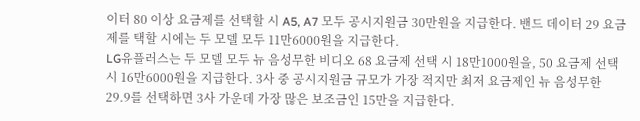이터 80 이상 요금제를 선택할 시 A5, A7 모두 공시지원금 30만원을 지급한다. 밴드 데이터 29 요금제를 택할 시에는 두 모델 모두 11만6000원을 지급한다.
LG유플러스는 두 모델 모두 뉴 음성무한 비디오 68 요금제 선택 시 18만1000원을, 50 요금제 선택 시 16만6000원을 지급한다. 3사 중 공시지원금 규모가 가장 적지만 최저 요금제인 뉴 음성무한 29.9를 선택하면 3사 가운데 가장 많은 보조금인 15만을 지급한다.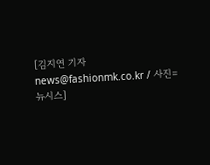[김지연 기자 news@fashionmk.co.kr / 사진=뉴시스]